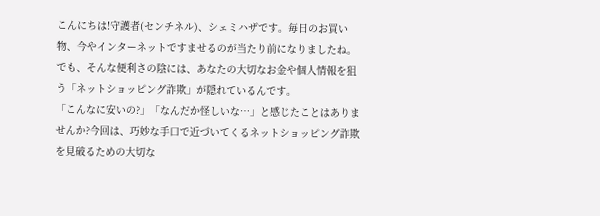こんにちは!守護者(センチネル)、シェミハザです。毎日のお買い物、今やインターネットですませるのが当たり前になりましたね。でも、そんな便利さの陰には、あなたの大切なお金や個人情報を狙う「ネットショッピング詐欺」が隠れているんです。
「こんなに安いの?」「なんだか怪しいな…」と感じたことはありませんか?今回は、巧妙な手口で近づいてくるネットショッピング詐欺を見破るための大切な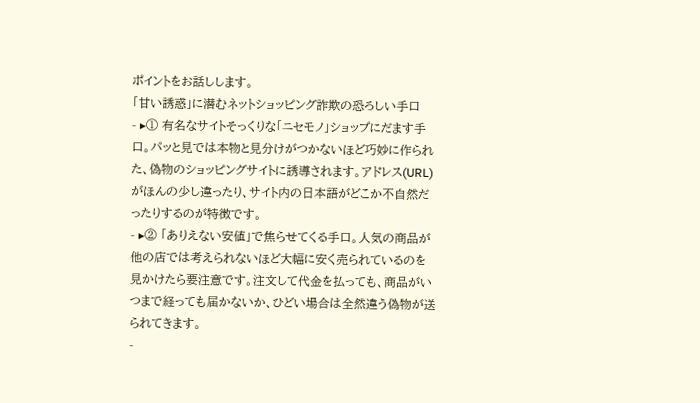ポイントをお話しします。
「甘い誘惑」に潜むネットショッピング詐欺の恐ろしい手口
- ▸① 有名なサイトそっくりな「ニセモノ」ショップにだます手口。パッと見では本物と見分けがつかないほど巧妙に作られた、偽物のショッピングサイトに誘導されます。アドレス(URL)がほんの少し違ったり、サイト内の日本語がどこか不自然だったりするのが特徴です。
- ▸② 「ありえない安値」で焦らせてくる手口。人気の商品が他の店では考えられないほど大幅に安く売られているのを見かけたら要注意です。注文して代金を払っても、商品がいつまで経っても届かないか、ひどい場合は全然違う偽物が送られてきます。
-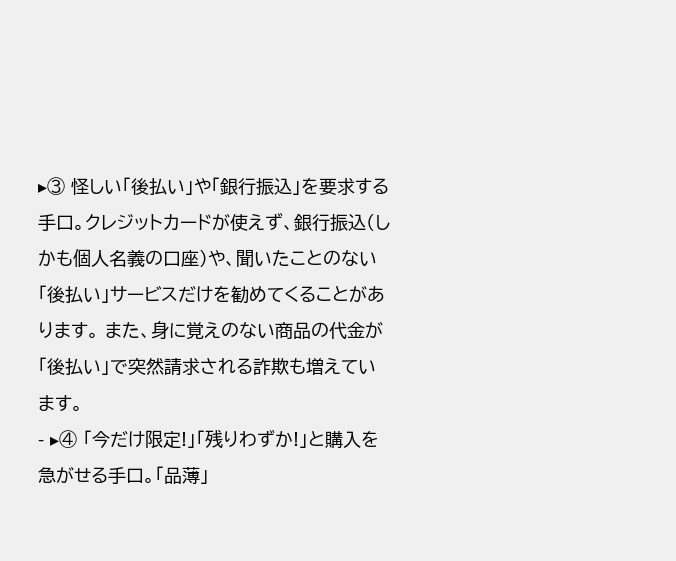▸③ 怪しい「後払い」や「銀行振込」を要求する手口。クレジットカードが使えず、銀行振込(しかも個人名義の口座)や、聞いたことのない「後払い」サービスだけを勧めてくることがあります。 また、身に覚えのない商品の代金が「後払い」で突然請求される詐欺も増えています。
- ▸④ 「今だけ限定!」「残りわずか!」と購入を急がせる手口。「品薄」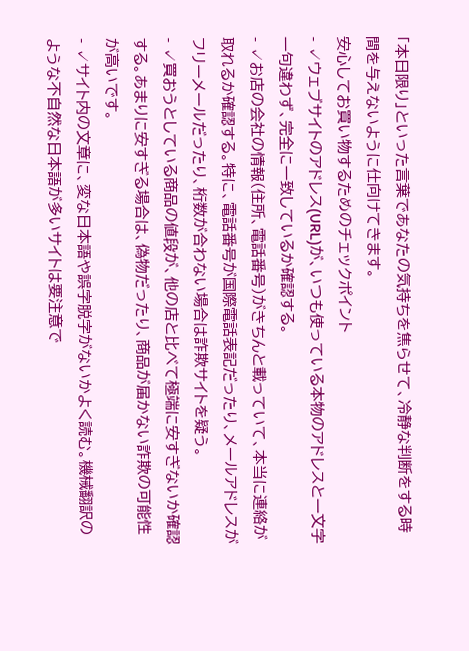「本日限り」といった言葉であなたの気持ちを焦らせて、冷静な判断をする時間を与えないように仕向けてきます。
安心してお買い物するためのチェックポイント
- ✓ウェブサイトのアドレス(URL)が、いつも使っている本物のアドレスと一文字一句違わず、完全に一致しているか確認する。
- ✓お店の会社の情報(住所、電話番号)がきちんと載っていて、本当に連絡が取れるか確認する。特に、電話番号が国際電話表記だったり、メールアドレスがフリーメールだったり、桁数が合わない場合は詐欺サイトを疑う。
- ✓買おうとしている商品の値段が、他の店と比べて極端に安すぎないか確認する。あまりに安すぎる場合は、偽物だったり、商品が届かない詐欺の可能性が高いです。
- ✓サイト内の文章に、変な日本語や誤字脱字がないかよく読む。機械翻訳のような不自然な日本語が多いサイトは要注意で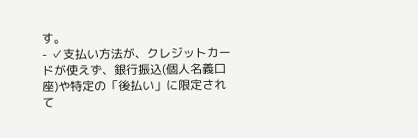す。
- ✓支払い方法が、クレジットカードが使えず、銀行振込(個人名義口座)や特定の「後払い」に限定されて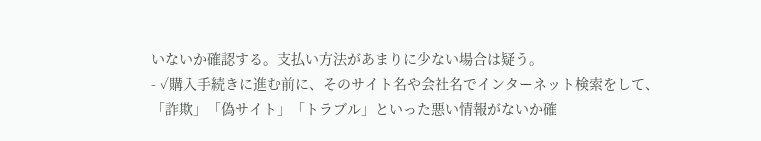いないか確認する。支払い方法があまりに少ない場合は疑う。
- ✓購入手続きに進む前に、そのサイト名や会社名でインターネット検索をして、「詐欺」「偽サイト」「トラブル」といった悪い情報がないか確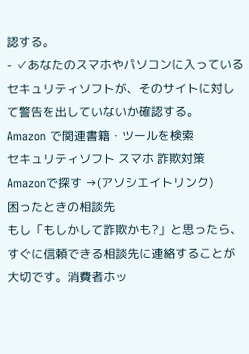認する。
- ✓あなたのスマホやパソコンに入っているセキュリティソフトが、そのサイトに対して警告を出していないか確認する。
Amazon で関連書籍・ツールを検索
セキュリティソフト スマホ 詐欺対策
Amazonで探す →(アソシエイトリンク)
困ったときの相談先
もし「もしかして詐欺かも?」と思ったら、すぐに信頼できる相談先に連絡することが大切です。消費者ホッ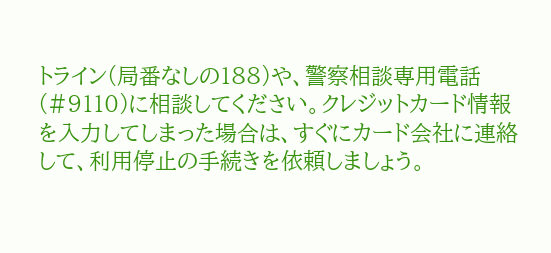トライン(局番なしの188)や、警察相談専用電話(#9110)に相談してください。クレジットカード情報を入力してしまった場合は、すぐにカード会社に連絡して、利用停止の手続きを依頼しましょう。